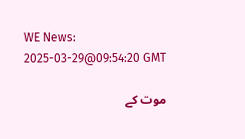WE News:
2025-03-29@09:54:20 GMT

موت کے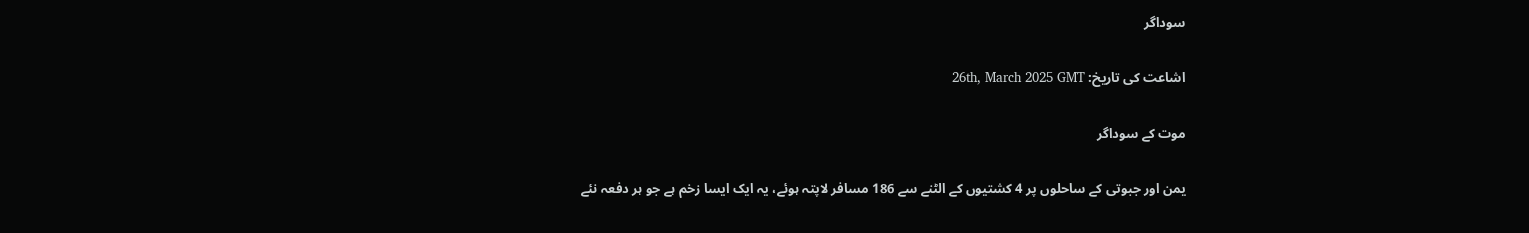سوداگر

اشاعت کی تاریخ: 26th, March 2025 GMT

موت کے سوداگر

یمن اور جبوتی کے ساحلوں پر 4 کشتیوں کے الٹنے سے 186 مسافر لاپتہ ہوئے، یہ ایک ایسا زخم ہے جو ہر دفعہ نئے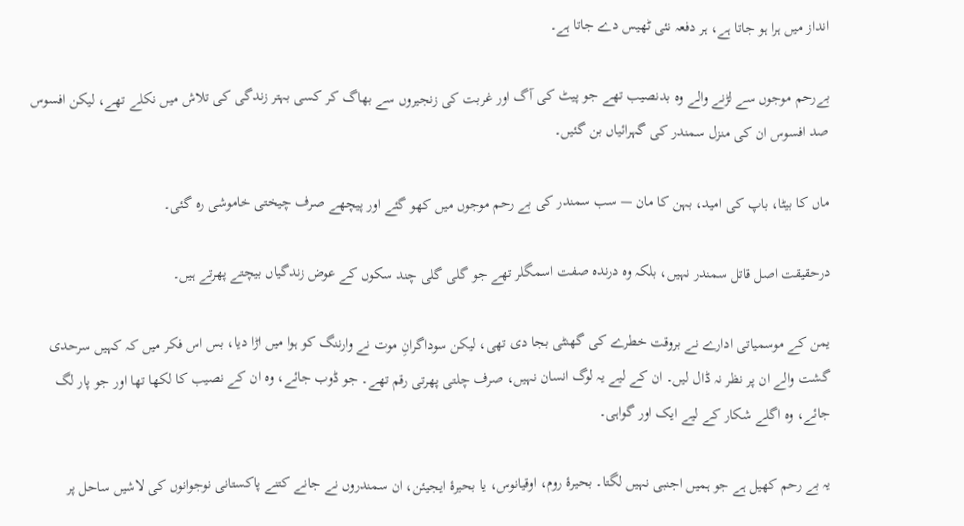انداز میں ہرا ہو جاتا ہے، ہر دفعہ نئی ٹھیس دے جاتا ہے۔

بےرحم موجوں سے لڑنے والے وہ بدنصیب تھے جو پیٹ کی آگ اور غربت کی زنجیروں سے بھاگ کر کسی بہتر زندگی کی تلاش میں نکلے تھے، لیکن افسوس صد افسوس ان کی منزل سمندر کی گہرائیاں بن گئیں۔

ماں کا بیٹا، باپ کی امید، بہن کا مان — سب سمندر کی بے رحم موجوں میں کھو گئے اور پیچھے صرف چیختی خاموشی رہ گئی۔

درحقیقت اصل قاتل سمندر نہیں، بلکہ وہ درندہ صفت اسمگلر تھے جو گلی گلی چند سکوں کے عوض زندگیاں بیچتے پھرتے ہیں۔

یمن کے موسمیاتی ادارے نے بروقت خطرے کی گھنٹی بجا دی تھی، لیکن سوداگرانِ موت نے وارننگ کو ہوا میں اڑا دیا، بس اس فکر میں کہ کہیں سرحدی گشت والے ان پر نظر نہ ڈال لیں۔ ان کے لیے یہ لوگ انسان نہیں، صرف چلتی پھرتی رقم تھے۔ جو ڈوب جائے، وہ ان کے نصیب کا لکھا تھا اور جو پار لگ جائے، وہ اگلے شکار کے لیے ایک اور گواہی۔

یہ بے رحم کھیل ہے جو ہمیں اجنبی نہیں لگتا۔ بحیرۂ روم، اوقیانوس، یا بحیرۂ ایجیئن، ان سمندروں نے جانے کتنے پاکستانی نوجوانوں کی لاشیں ساحل پر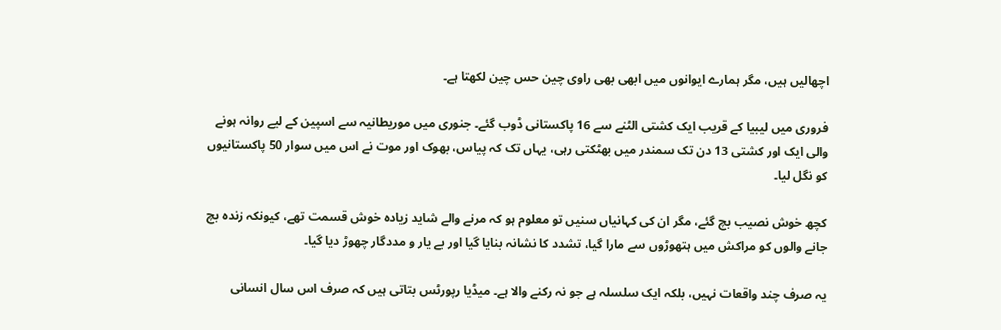اچھالیں ہیں، مگر ہمارے ایوانوں میں ابھی بھی راوی چین حس چین لکھتا ہے۔

فروری میں لیبیا کے قریب ایک کشتی الٹنے سے 16 پاکستانی ڈوب گئے۔ جنوری میں موریطانیہ سے اسپین کے لیے روانہ ہونے والی ایک اور کشتی 13 دن تک سمندر میں بھٹکتی رہی، یہاں تک کہ پیاس، بھوک اور موت نے اس میں سوار 50 پاکستانیوں کو نگل لیا۔

کچھ خوش نصیب بچ گئے، مگر ان کی کہانیاں سنیں تو معلوم ہو کہ مرنے والے شاید زیادہ خوش قسمت تھے، کیونکہ زندہ بچ جانے والوں کو مراکش میں ہتھوڑوں سے مارا گیا، تشدد کا نشانہ بنایا گیا اور بے یار و مددگار چھوڑ دیا گیا۔

یہ صرف چند واقعات نہیں، بلکہ ایک سلسلہ ہے جو نہ رکنے والا ہے۔ میڈیا رپورٹس بتاتی ہیں کہ صرف اس سال انسانی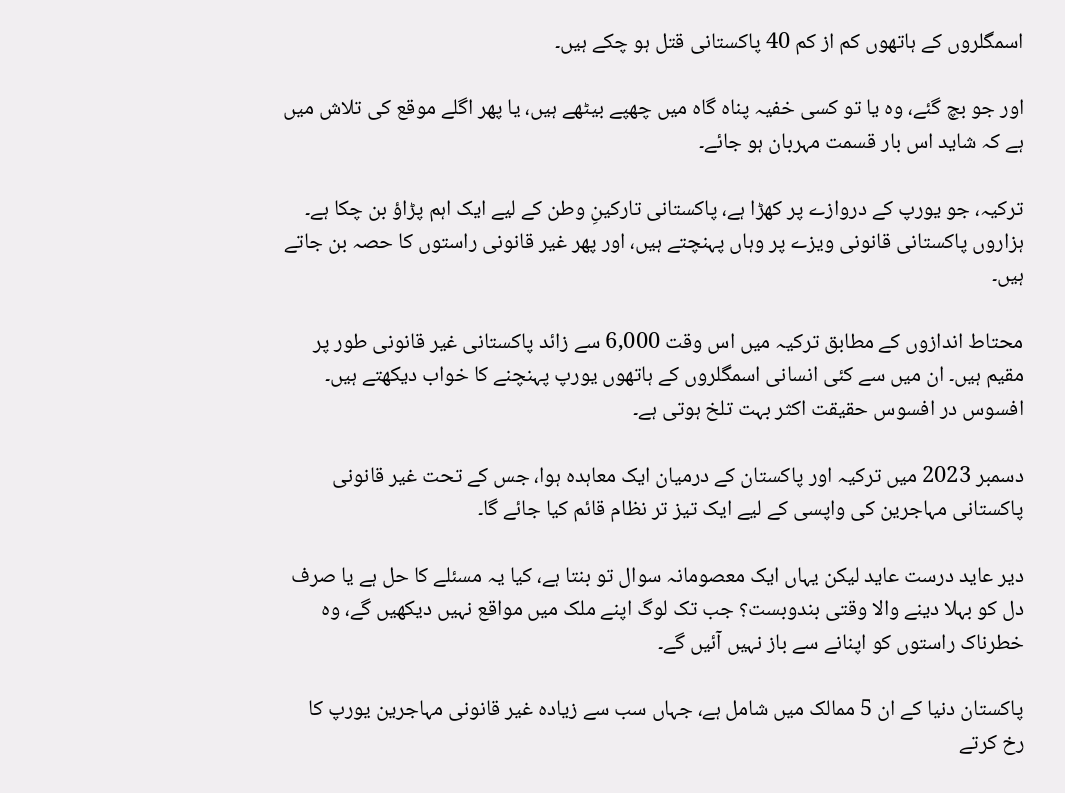اسمگلروں کے ہاتھوں کم از کم 40 پاکستانی قتل ہو چکے ہیں۔

اور جو بچ گئے، وہ یا تو کسی خفیہ پناہ گاہ میں چھپے بیٹھے ہیں، یا پھر اگلے موقع کی تلاش میں ہے کہ شاید اس بار قسمت مہربان ہو جائے۔

ترکیہ، جو یورپ کے دروازے پر کھڑا ہے، پاکستانی تارکینِ وطن کے لیے ایک اہم پڑاؤ بن چکا ہے۔ ہزاروں پاکستانی قانونی ویزے پر وہاں پہنچتے ہیں، اور پھر غیر قانونی راستوں کا حصہ بن جاتے ہیں۔

محتاط اندازوں کے مطابق ترکیہ میں اس وقت 6,000 سے زائد پاکستانی غیر قانونی طور پر مقیم ہیں۔ ان میں سے کئی انسانی اسمگلروں کے ہاتھوں یورپ پہنچنے کا خواب دیکھتے ہیں۔ افسوس در افسوس حقیقت اکثر بہت تلخ ہوتی ہے۔

دسمبر 2023 میں ترکیہ اور پاکستان کے درمیان ایک معاہدہ ہوا، جس کے تحت غیر قانونی پاکستانی مہاجرین کی واپسی کے لیے ایک تیز تر نظام قائم کیا جائے گا۔

دیر عاید درست عاید لیکن یہاں ایک معصومانہ سوال تو بنتا ہے، کیا یہ مسئلے کا حل ہے یا صرف  دل کو بہلا دینے والا وقتی بندوبست؟ جب تک لوگ اپنے ملک میں مواقع نہیں دیکھیں گے، وہ خطرناک راستوں کو اپنانے سے باز نہیں آئیں گے۔

پاکستان دنیا کے ان 5 ممالک میں شامل ہے، جہاں سب سے زیادہ غیر قانونی مہاجرین یورپ کا رخ کرتے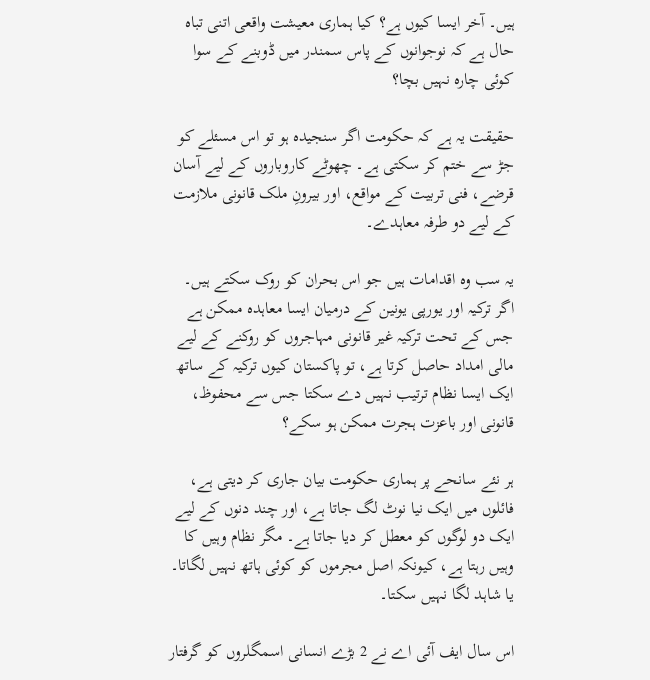ہیں۔ آخر ایسا کیوں ہے؟ کیا ہماری معیشت واقعی اتنی تباہ حال ہے کہ نوجوانوں کے پاس سمندر میں ڈوبنے کے سوا کوئی چارہ نہیں بچا؟

حقیقت یہ ہے کہ حکومت اگر سنجیدہ ہو تو اس مسئلے کو جڑ سے ختم کر سکتی ہے۔ چھوٹے کاروباروں کے لیے آسان قرضے، فنی تربیت کے مواقع، اور بیرونِ ملک قانونی ملازمت کے لیے دو طرفہ معاہدے۔

یہ سب وہ اقدامات ہیں جو اس بحران کو روک سکتے ہیں۔ اگر ترکیہ اور یورپی یونین کے درمیان ایسا معاہدہ ممکن ہے جس کے تحت ترکیہ غیر قانونی مہاجروں کو روکنے کے لیے مالی امداد حاصل کرتا ہے، تو پاکستان کیوں ترکیہ کے ساتھ ایک ایسا نظام ترتیب نہیں دے سکتا جس سے محفوظ، قانونی اور باعزت ہجرت ممکن ہو سکے؟

ہر نئے سانحے پر ہماری حکومت بیان جاری کر دیتی ہے، فائلوں میں ایک نیا نوٹ لگ جاتا ہے، اور چند دنوں کے لیے ایک دو لوگوں کو معطل کر دیا جاتا ہے۔ مگر نظام وہیں کا وہیں رہتا ہے، کیونکہ اصل مجرموں کو کوئی ہاتھ نہیں لگاتا۔ یا شاہد لگا نہیں سکتا۔

اس سال ایف آئی اے نے 2 بڑے انسانی اسمگلروں کو گرفتار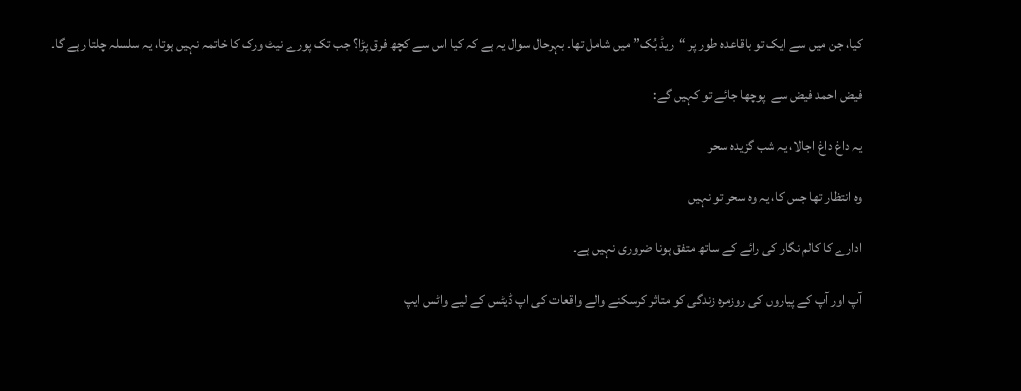کیا، جن میں سے ایک تو باقاعدہ طور پر “ریڈ بُک” میں شامل تھا۔ بہرحال سوال یہ ہے کہ کیا اس سے کچھ فرق پڑا؟ جب تک پورے نیٹ ورک کا خاتمہ نہیں ہوتا، یہ سلسلہ چلتا رہے گا۔

فیض احمد فیض سے  پوچھا جائے تو کہیں گے:

یہ داغ داغ اجالا، یہ شب گزیدہ سحر

وہ انتظار تھا جس کا، یہ وہ سحر تو نہیں

ادارے کا کالم نگار کی رائے کے ساتھ متفق ہونا ضروری نہیں ہے۔

آپ اور آپ کے پیاروں کی روزمرہ زندگی کو متاثر کرسکنے والے واقعات کی اپ ڈیٹس کے لیے واٹس ایپ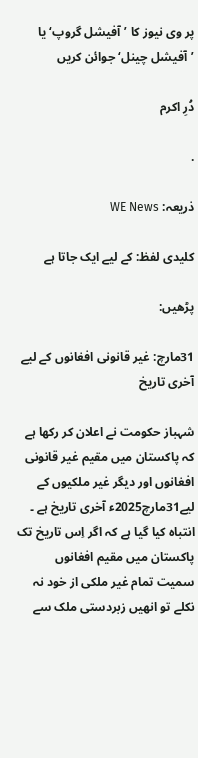پر وی نیوز کا ’آفیشل گروپ‘ یا ’آفیشل چینل‘ جوائن کریں

دُرِ اکرم

.

ذریعہ: WE News

کلیدی لفظ: کے لیے ایک جاتا ہے

پڑھیں:

31مارچ: غیر قانونی افغانوں کے لیے آخری تاریخ

شہباز حکومت نے اعلان کر رکھا ہے کہ پاکستان میں مقیم غیر قانونی افغانوں اور دیگر غیر ملکیوں کے لیے31مارچ2025ء آخری تاریخ ہے ۔ انتباہ کیا گیا ہے کہ اگر اِس تاریخ تک پاکستان میں مقیم افغانوں سمیت تمام غیر ملکی از خود نہ نکلے تو انھیں زبردستی ملک سے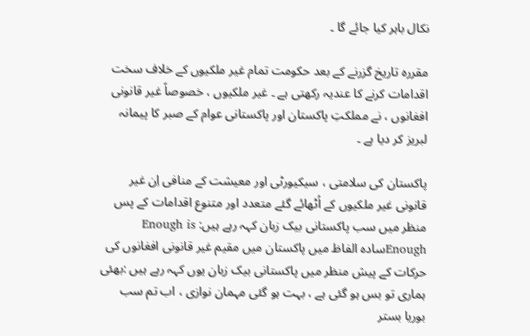نکال باہر کیا جائے گا ۔

مقررہ تاریخ گزرنے کے بعد حکومت تمام غیر ملکیوں کے خلاف سخت اقدامات کرنے کا عندیہ رکھتی ہے ۔ غیر ملکیوں ، خصوصاً غیر قانونی افغانوں ، نے مملکتِ پاکستان اور پاکستانی عوام کے صبر کا پیمانہ لبریز کر دیا ہے ۔

پاکستان کی سلامتی ، سیکیورٹی اور معیشت کے منافی اِن غیر قانونی غیر ملکیوں کے اُٹھائے گئے متعدد اور متنوع اقدامات کے پس منظر میں سب پاکستانی بیک زبان کہہ رہے ہیں: Enough is Enoughسادہ الفاظ میں پاکستان میں مقیم غیر قانونی افغانوں کی حرکات کے پیش منظر میں پاکستانی بیک زبان یوں کہہ رہے ہیں :بھئی ہماری تو بس ہو گئی ہے ، بہت ہو گئی مہمان نوازی ، اب تم سب بوریا بستر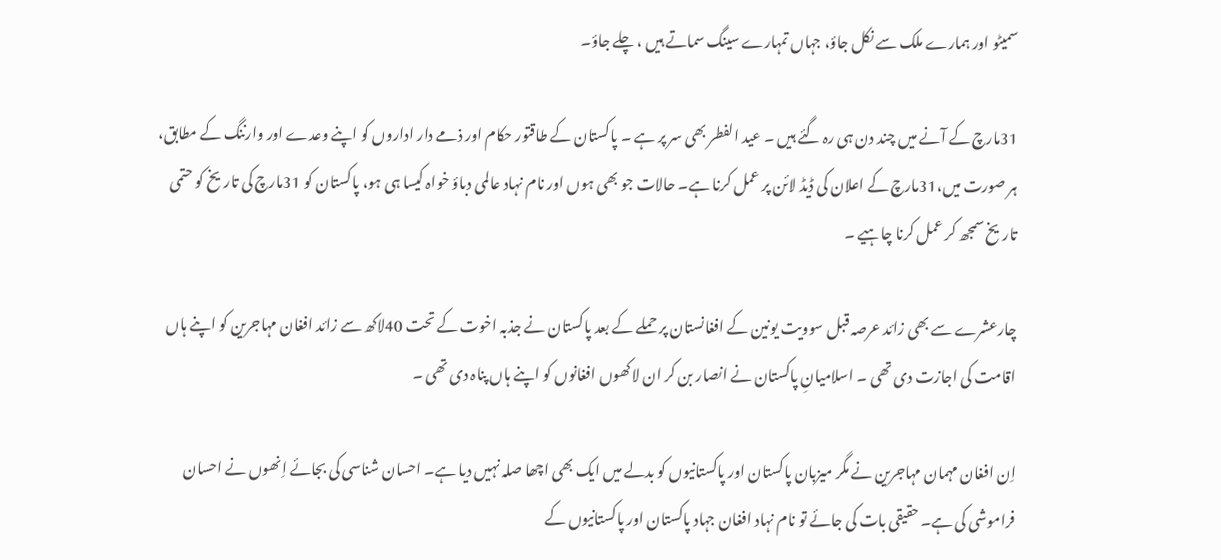سمیٹو اور ہمارے ملک سے نکل جاؤ، جہاں تمہارے سینگ سماتے ہیں ، چلے جاؤ۔

31مارچ کے آنے میں چند دن ہی رہ گئے ہیں ۔ عید الفطر بھی سر پر ہے ۔ پاکستان کے طاقتور حکام اور ذمے دار اداروں کو اپنے وعدے اور وارننگ کے مطابق، ہر صورت میں،31مارچ کے اعلان کی ڈیڈ لائن پر عمل کرنا ہے۔ حالات جو بھی ہوں اور نام نہاد عالمی دباؤ خواہ کیسا ہی ہو، پاکستان کو 31مارچ کی تاریخ کو حتمی تاریخ سمجھ کر عمل کرنا چاہیے ۔

چارعشرے سے بھی زائد عرصہ قبل سوویت یونین کے افغانستان پر حملے کے بعد پاکستان نے جذبہ اخوت کے تحت 40لاکھ سے زائد افغان مہاجرین کو اپنے ہاں اقامت کی اجازت دی تھی ۔ اسلامیانِ پاکستان نے انصار بن کر ان لاکھوں افغانوں کو اپنے ہاں پناہ دی تھی ۔

اِن افغان مہمان مہاجرین نے مگر میزبان پاکستان اور پاکستانیوں کو بدلے میں ایک بھی اچھا صلہ نہیں دیا ہے۔ احسان شناسی کی بجائے اِنھوں نے احسان فراموشی کی ہے۔ حقیقی بات کی جائے تو نام نہاد افغان جہاد پاکستان اور پاکستانیوں کے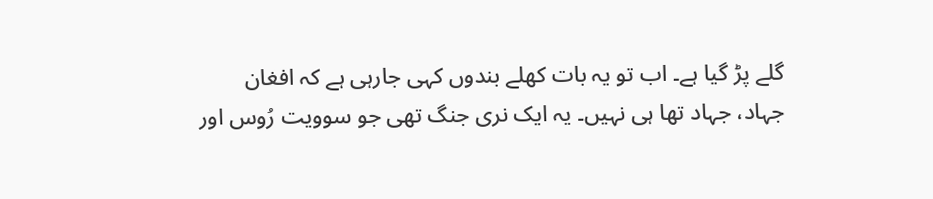گلے پڑ گیا ہے۔ اب تو یہ بات کھلے بندوں کہی جارہی ہے کہ افغان جہاد، جہاد تھا ہی نہیں۔ یہ ایک نری جنگ تھی جو سوویت رُوس اور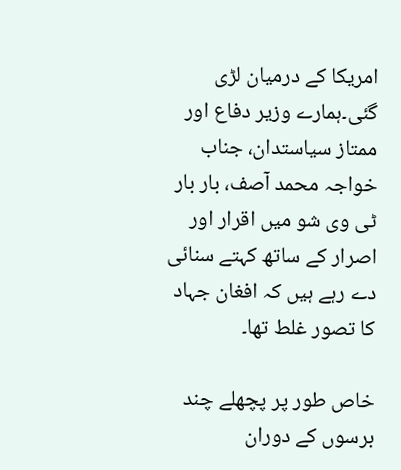امریکا کے درمیان لڑی گئی۔ہمارے وزیر دفاع اور ممتاز سیاستدان، جناب خواجہ محمد آصف، بار بار ٹی وی شو میں اقرار اور اصرار کے ساتھ کہتے سنائی دے رہے ہیں کہ افغان جہاد کا تصور غلط تھا۔

خاص طور پر پچھلے چند برسوں کے دوران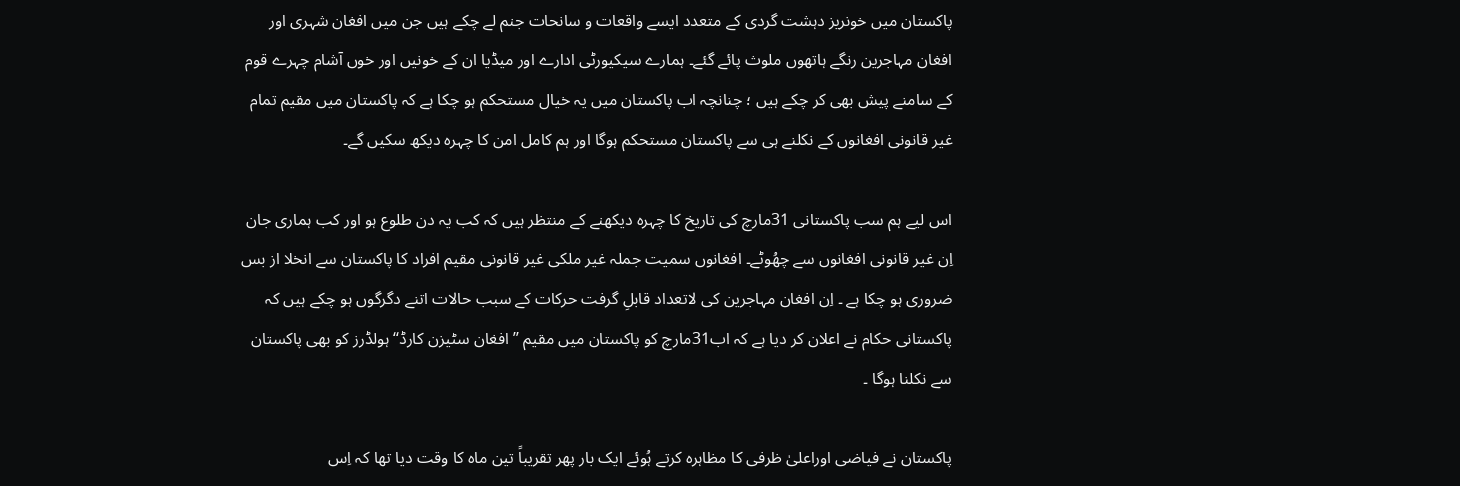پاکستان میں خونریز دہشت گردی کے متعدد ایسے واقعات و سانحات جنم لے چکے ہیں جن میں افغان شہری اور افغان مہاجرین رنگے ہاتھوں ملوث پائے گئے۔ ہمارے سیکیورٹی ادارے اور میڈیا ان کے خونیں اور خوں آشام چہرے قوم کے سامنے پیش بھی کر چکے ہیں ؛ چنانچہ اب پاکستان میں یہ خیال مستحکم ہو چکا ہے کہ پاکستان میں مقیم تمام غیر قانونی افغانوں کے نکلنے ہی سے پاکستان مستحکم ہوگا اور ہم کامل امن کا چہرہ دیکھ سکیں گے۔

اس لیے ہم سب پاکستانی 31مارچ کی تاریخ کا چہرہ دیکھنے کے منتظر ہیں کہ کب یہ دن طلوع ہو اور کب ہماری جان اِن غیر قانونی افغانوں سے چھُوٹے۔ افغانوں سمیت جملہ غیر ملکی غیر قانونی مقیم افراد کا پاکستان سے انخلا از بس ضروری ہو چکا ہے ۔ اِن افغان مہاجرین کی لاتعداد قابلِ گرفت حرکات کے سبب حالات اتنے دگرگوں ہو چکے ہیں کہ پاکستانی حکام نے اعلان کر دیا ہے کہ اب31مارچ کو پاکستان میں مقیم ’’افغان سٹیزن کارڈ‘‘ ہولڈرز کو بھی پاکستان سے نکلنا ہوگا ۔

پاکستان نے فیاضی اوراعلیٰ ظرفی کا مظاہرہ کرتے ہُوئے ایک بار پھر تقریباً تین ماہ کا وقت دیا تھا کہ اِس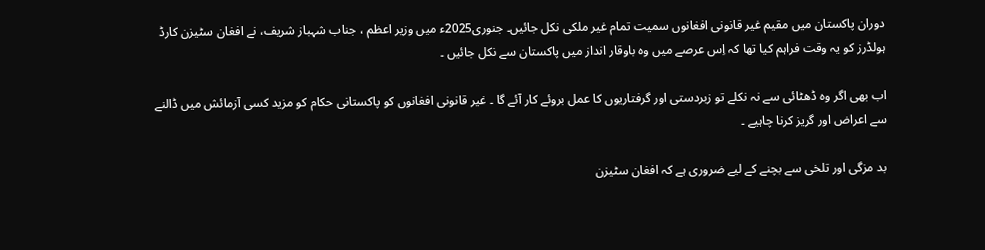دوران پاکستان میں مقیم غیر قانونی افغانوں سمیت تمام غیر ملکی نکل جائیں۔ جنوری2025ء میں وزیر اعظم ، جناب شہباز شریف، نے افغان سٹیزن کارڈ ہولڈرز کو یہ وقت فراہم کیا تھا کہ اِس عرصے میں وہ باوقار انداز میں پاکستان سے نکل جائیں ۔

اب بھی اگر وہ ڈھٹائی سے نہ نکلے تو زبردستی اور گرفتاریوں کا عمل بروئے کار آئے گا ۔ غیر قانونی افغانوں کو پاکستانی حکام کو مزید کسی آزمائش میں ڈالنے سے اعراض اور گریز کرنا چاہیے ۔

بد مزگی اور تلخی سے بچنے کے لیے ضروری ہے کہ افغان سٹیزن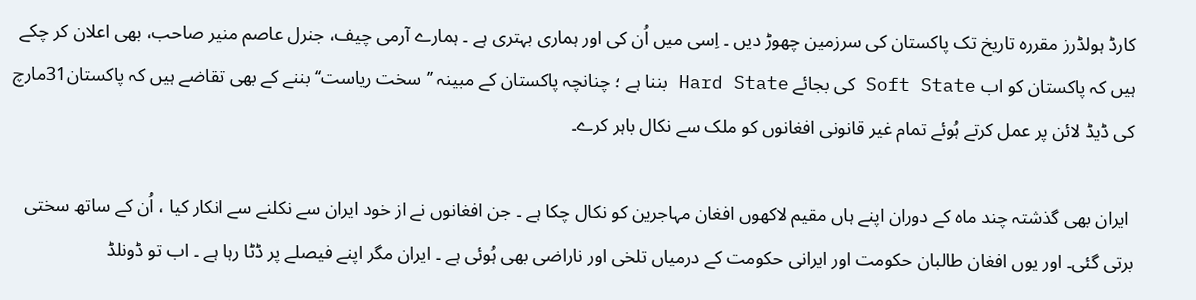کارڈ ہولڈرز مقررہ تاریخ تک پاکستان کی سرزمین چھوڑ دیں ۔ اِسی میں اُن کی اور ہماری بہتری ہے ۔ ہمارے آرمی چیف، جنرل عاصم منیر صاحب، بھی اعلان کر چکے ہیں کہ پاکستان کو اب Soft State کی بجائے Hard State بننا ہے ؛ چنانچہ پاکستان کے مبینہ ’’سخت ریاست‘‘ بننے کے بھی تقاضے ہیں کہ پاکستان31مارچ کی ڈیڈ لائن پر عمل کرتے ہُوئے تمام غیر قانونی افغانوں کو ملک سے نکال باہر کرے۔

 ایران بھی گذشتہ چند ماہ کے دوران اپنے ہاں مقیم لاکھوں افغان مہاجرین کو نکال چکا ہے ۔ جن افغانوں نے از خود ایران سے نکلنے سے انکار کیا ، اُن کے ساتھ سختی برتی گئی۔ اور یوں افغان طالبان حکومت اور ایرانی حکومت کے درمیاں تلخی اور ناراضی بھی ہُوئی ہے ۔ ایران مگر اپنے فیصلے پر ڈٹا رہا ہے ۔ اب تو ڈونلڈ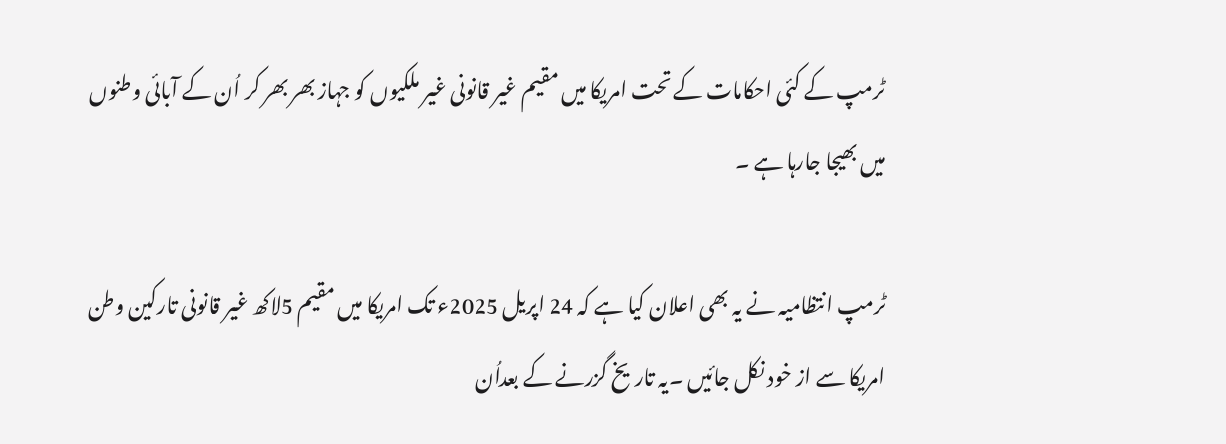ٹرمپ کے کئی احکامات کے تحت امریکا میں مقیم غیر قانونی غیر ملکیوں کو جہاز بھر بھر کر اُن کے آبائی وطنوں میں بھیجا جارہا ہے ۔

ٹرمپ انتظامیہ نے یہ بھی اعلان کیا ہے کہ 24 اپریل 2025ء تک امریکا میں مقیم 5لاکھ غیر قانونی تارکین وطن امریکا سے از خود نکل جائیں ۔یہ تاریخ گزرنے کے بعداُن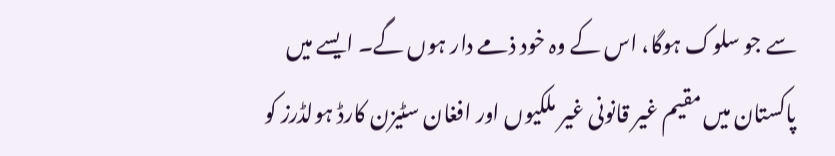سے جو سلوک ہوگا، اس کے وہ خود ذمے دار ہوں گے۔ ایسے میں پاکستان میں مقیم غیر قانونی غیر ملکیوں اور افغان سٹیزن کارڈ ہولڈرز کو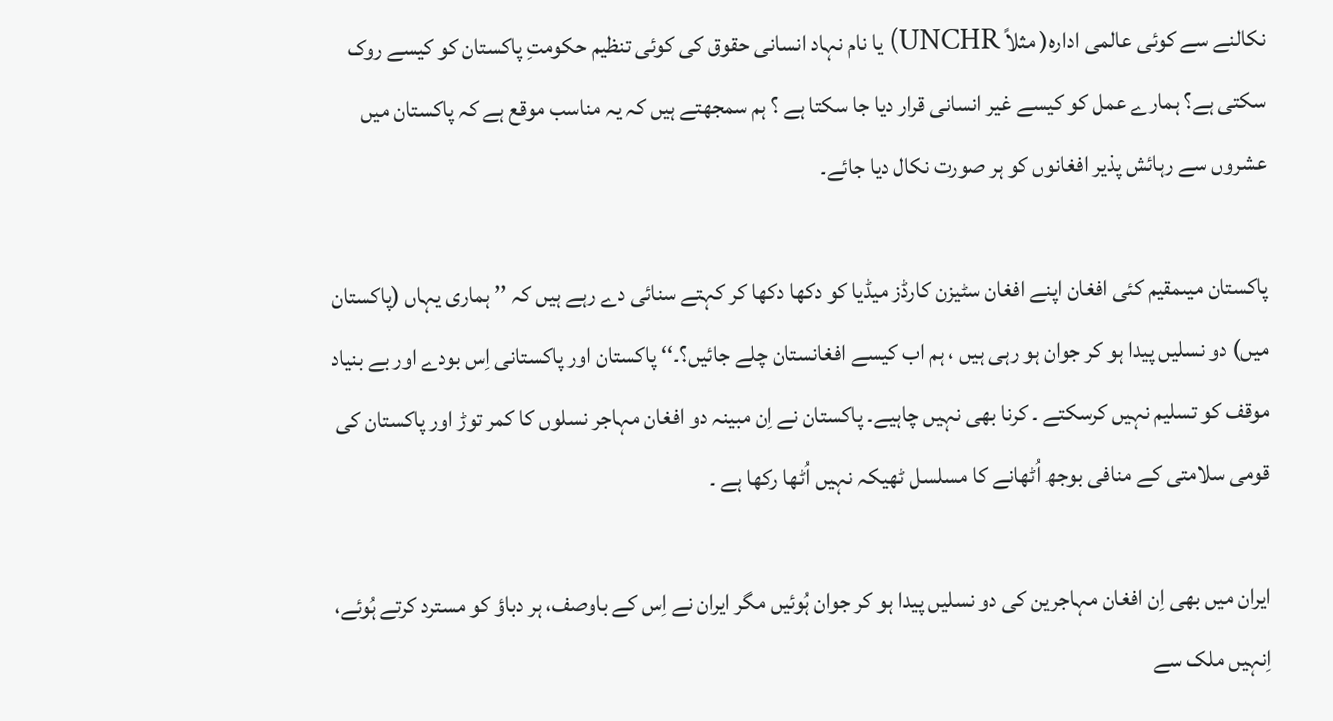نکالنے سے کوئی عالمی ادارہ( مثلاً UNCHR) یا نام نہاد انسانی حقوق کی کوئی تنظیم حکومتِ پاکستان کو کیسے روک سکتی ہے؟ ہمارے عمل کو کیسے غیر انسانی قرار دیا جا سکتا ہے ؟ ہم سمجھتے ہیں کہ یہ مناسب موقع ہے کہ پاکستان میں عشروں سے رہائش پذیر افغانوں کو ہر صورت نکال دیا جائے۔

پاکستان میںمقیم کئی افغان اپنے افغان سٹیزن کارڈز میڈیا کو دکھا دکھا کر کہتے سنائی دے رہے ہیں کہ ’’ ہماری یہاں (پاکستان میں) دو نسلیں پیدا ہو کر جوان ہو رہی ہیں ، ہم اب کیسے افغانستان چلے جائیں؟۔‘‘ پاکستان اور پاکستانی اِس بودے اور بے بنیاد موقف کو تسلیم نہیں کرسکتے ۔ کرنا بھی نہیں چاہیے۔ پاکستان نے اِن مبینہ دو افغان مہاجر نسلوں کا کمر توڑ اور پاکستان کی قومی سلامتی کے منافی بوجھ اُٹھانے کا مسلسل ٹھیکہ نہیں اُٹھا رکھا ہے ۔

ایران میں بھی اِن افغان مہاجرین کی دو نسلیں پیدا ہو کر جوان ہُوئیں مگر ایران نے اِس کے باوصف، ہر دباؤ کو مسترد کرتے ہُوئے، اِنہیں ملک سے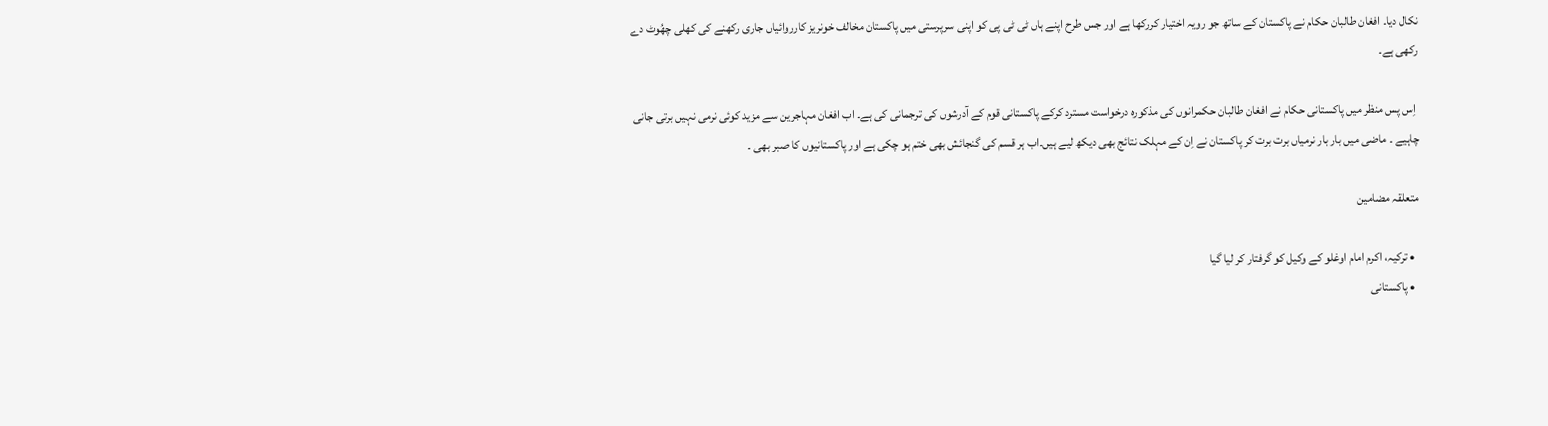نکال دیا۔ افغان طالبان حکام نے پاکستان کے ساتھ جو رویہ اختیار کررکھا ہے اور جس طرح اپنے ہاں ٹی ٹی پی کو اپنی سرپرستی میں پاکستان مخالف خونریز کارروائیاں جاری رکھنے کی کھلی چھُوٹ دے رکھی ہے۔

 اِس پس منظر میں پاکستانی حکام نے افغان طالبان حکمرانوں کی مذکورہ درخواست مسترد کرکے پاکستانی قوم کے آدرشوں کی ترجمانی کی ہے۔ اب افغان مہاجرین سے مزید کوئی نرمی نہیں برتی جانی چاہیے ۔ ماضی میں بار بار نرمیاں برت برت کر پاکستان نے اِن کے مہلک نتائج بھی دیکھ لیے ہیں۔اب ہر قسم کی گنجائش بھی ختم ہو چکی ہے اور پاکستانیوں کا صبر بھی ۔

متعلقہ مضامین

  • ترکیہ، اکرم امام اوغلو کے وکیل کو گرفتار کر لیا گیا
  • پاکستانی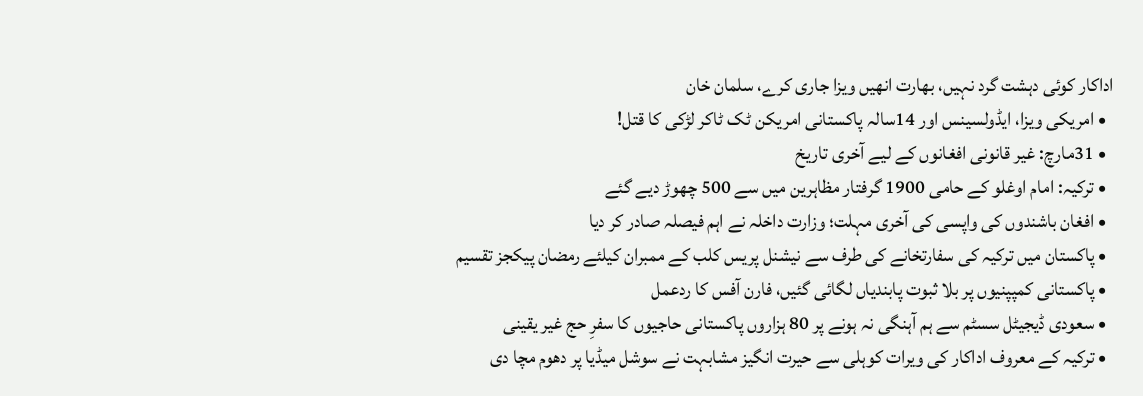اداکار کوئی دہشت گرد نہیں، بھارت انھیں ویزا جاری کرے، سلمان خان
  • امریکی ویزا، ایڈولسینس اور 14سالہ پاکستانی امریکن ٹک ٹاکر لڑکی کا قتل!
  • 31مارچ: غیر قانونی افغانوں کے لیے آخری تاریخ
  • ترکیہ: امام اوغلو کے حامی 1900 گرفتار مظاہرین میں سے 500 چھوڑ دیے گئے
  • افغان باشندوں کی واپسی کی آخری مہلت؛ وزارت داخلہ نے اہم فیصلہ صادر کر دیا
  • پاکستان میں ترکیہ کی سفارتخانے کی طرف سے نیشنل پریس کلب کے ممبران کیلئے رمضان پیکجز تقسیم
  • پاکستانی کمپپنیوں پر بلا ثبوت پابندیاں لگائی گئیں، فارن آفس کا ردعمل
  • سعودی ڈیجیٹل سسٹم سے ہم آہنگی نہ ہونے پر 80 ہزاروں پاکستانی حاجیوں کا سفرِ حج غیر یقینی
  • ترکیہ کے معروف اداکار کی ویرات کوہلی سے حیرت انگیز مشابہت نے سوشل میڈیا پر دھوم مچا دی